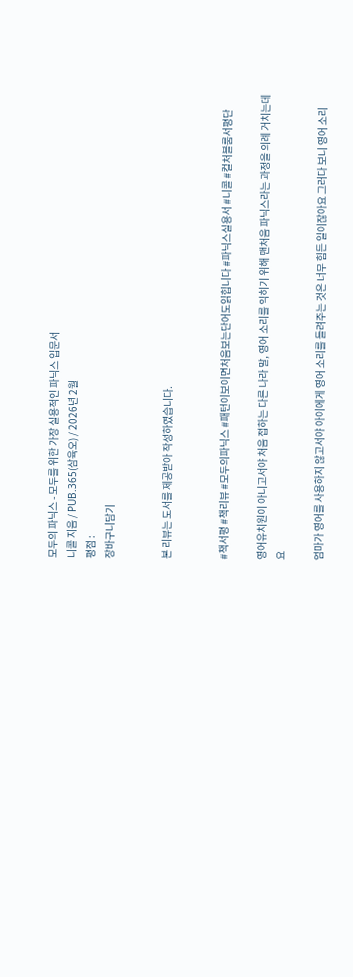모두의 파닉스 - 모두를 위한 가장 실용적인 파닉스 입문서
니콜 지음 / PUB.365(삼육오) / 2026년 2월
평점 :
장바구니담기


본 리뷰는 도서를 제공받아 작성하였습니다.


#책서평 #책리뷰 #모두의파닉스 #패턴이보이면처음보는단어도읽힙니다 #파닉스실용서 #니콜 #컬처블룸서평단

영어유치원이 아니고서야 처음 접하는 다른 나라 말, 영어 소리를 익히기 위해 맨처음 파닉스라는 과정을 의례 거치는데요

엄마가 영어를 사용하지 않고서야 아이에게 영어 소리를 들려주는 것은 너무 힘든 일이잖아요 그러다 보니 영어 소리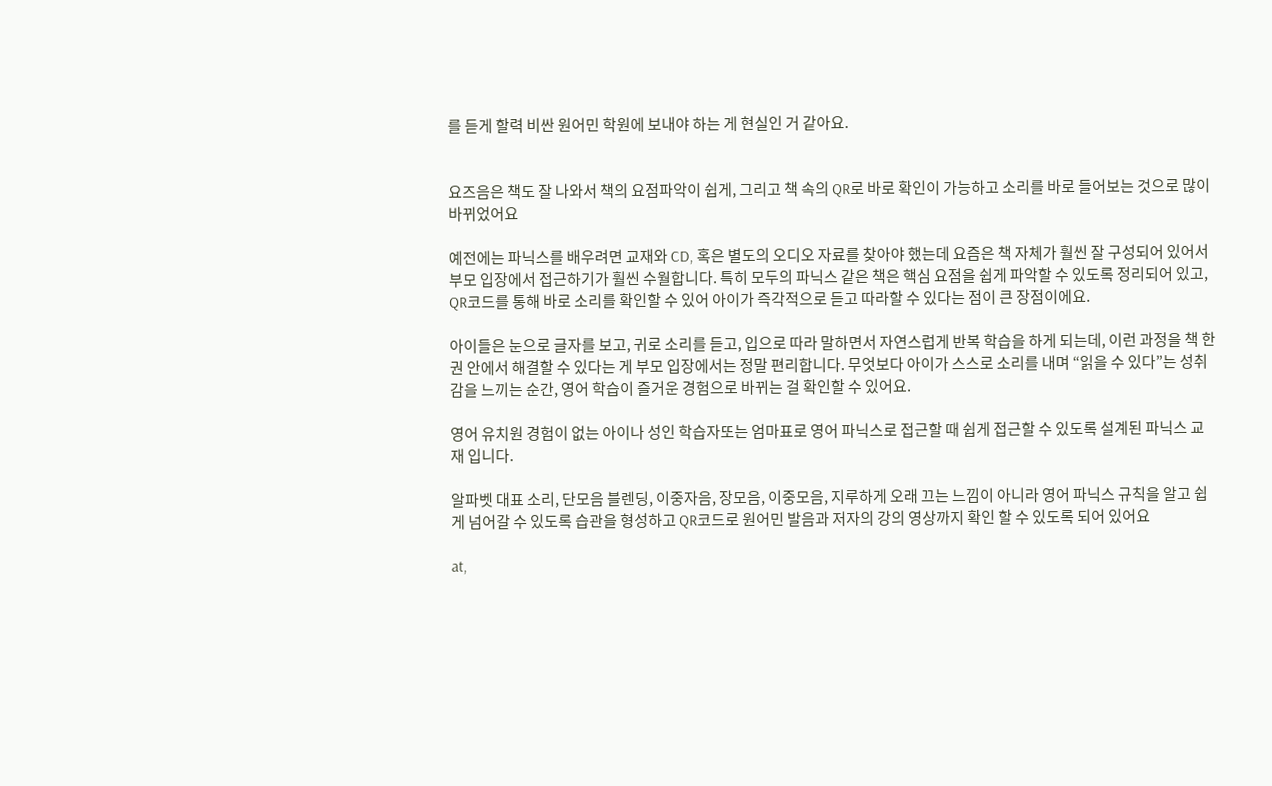를 듣게 할력 비싼 원어민 학원에 보내야 하는 게 현실인 거 같아요.


요즈음은 책도 잘 나와서 책의 요점파악이 쉽게, 그리고 책 속의 QR로 바로 확인이 가능하고 소리를 바로 들어보는 것으로 많이 바뀌었어요

예전에는 파닉스를 배우려면 교재와 CD, 혹은 별도의 오디오 자료를 찾아야 했는데 요즘은 책 자체가 훨씬 잘 구성되어 있어서 부모 입장에서 접근하기가 훨씬 수월합니다. 특히 모두의 파닉스 같은 책은 핵심 요점을 쉽게 파악할 수 있도록 정리되어 있고, QR코드를 통해 바로 소리를 확인할 수 있어 아이가 즉각적으로 듣고 따라할 수 있다는 점이 큰 장점이에요.

아이들은 눈으로 글자를 보고, 귀로 소리를 듣고, 입으로 따라 말하면서 자연스럽게 반복 학습을 하게 되는데, 이런 과정을 책 한 권 안에서 해결할 수 있다는 게 부모 입장에서는 정말 편리합니다. 무엇보다 아이가 스스로 소리를 내며 “읽을 수 있다”는 성취감을 느끼는 순간, 영어 학습이 즐거운 경험으로 바뀌는 걸 확인할 수 있어요.

영어 유치원 경험이 없는 아이나 성인 학습자또는 엄마표로 영어 파닉스로 접근할 때 쉽게 접근할 수 있도록 설계된 파닉스 교재 입니다.

알파벳 대표 소리, 단모음 블렌딩, 이중자음, 장모음, 이중모음, 지루하게 오래 끄는 느낌이 아니라 영어 파닉스 규칙을 알고 쉽게 넘어갈 수 있도록 습관을 형성하고 QR코드로 원어민 발음과 저자의 강의 영상까지 확인 할 수 있도록 되어 있어요

at,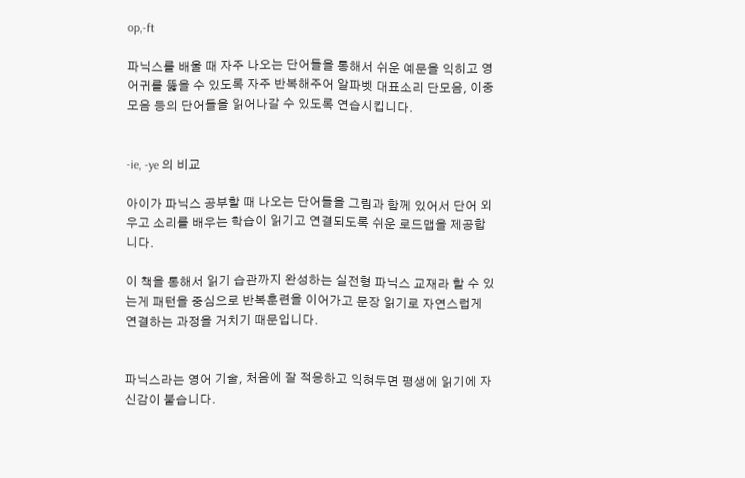op,-ft

파닉스를 배울 때 자주 나오는 단어들을 통해서 쉬운 예문을 익히고 영어귀를 뚫을 수 있도록 자주 반복해주어 알파벳 대표소리 단모음, 이중모음 등의 단어들을 읽어나갈 수 있도록 연습시킵니다.


-ie, -ye 의 비교

아이가 파닉스 공부할 때 나오는 단어들을 그림과 함께 있어서 단어 외우고 소리를 배우는 학습이 읽기고 연결되도록 쉬운 로드맵을 제공합니다.

이 책을 통해서 읽기 습관까지 완성하는 실전형 파닉스 교재라 할 수 있는게 패턴을 중심으로 반복훈련을 이어가고 문장 읽기로 자연스럽게 연결하는 과정을 거치기 때문입니다.


파닉스라는 영어 기술, 처음에 잘 적응하고 익혀두면 평생에 읽기에 자신감이 붙습니다.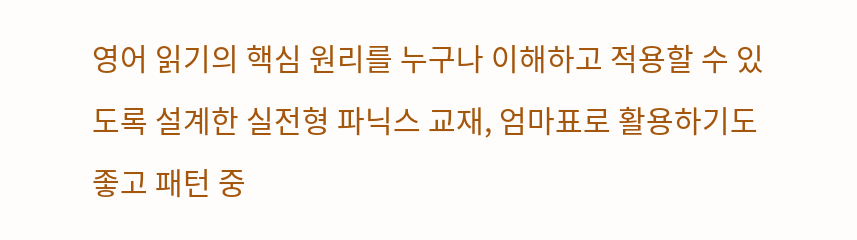영어 읽기의 핵심 원리를 누구나 이해하고 적용할 수 있도록 설계한 실전형 파닉스 교재, 엄마표로 활용하기도 좋고 패턴 중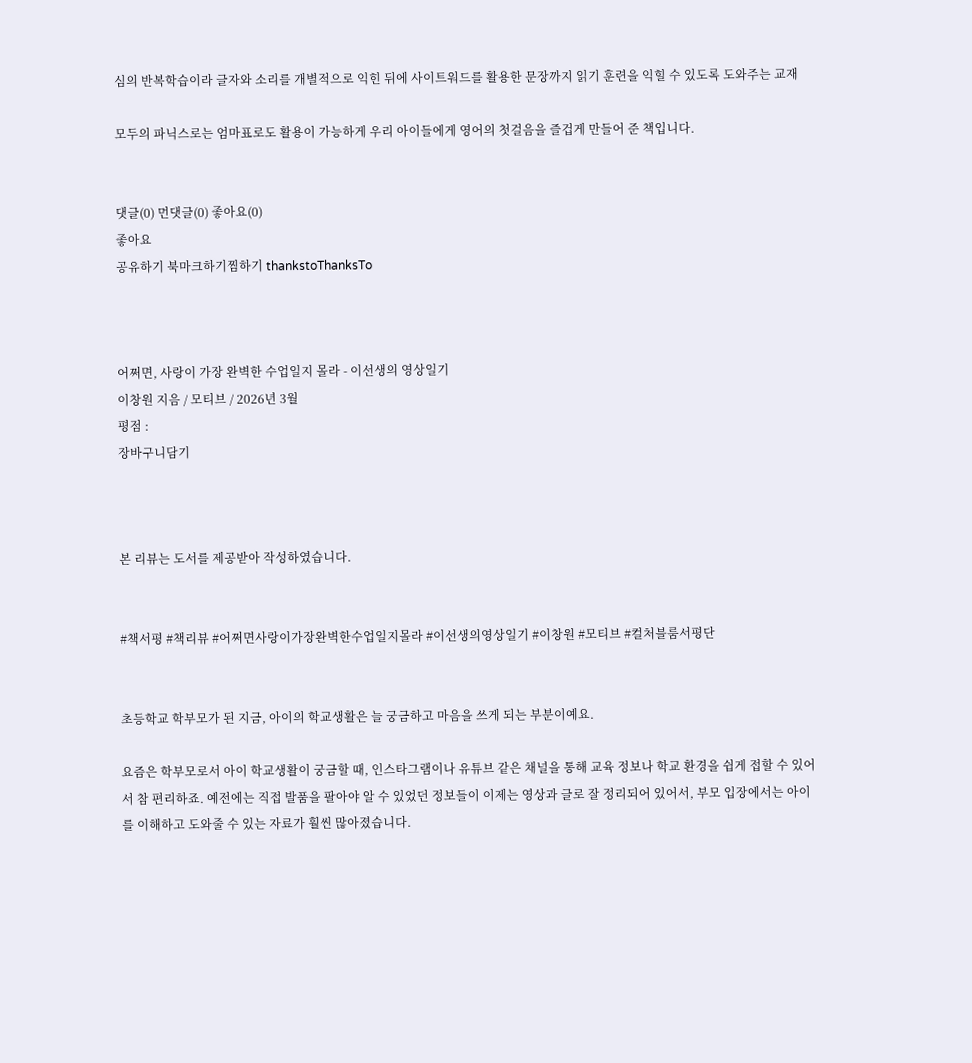심의 반복학습이라 글자와 소리를 개별적으로 익힌 뒤에 사이트워드를 활용한 문장까지 읽기 훈련을 익힐 수 있도록 도와주는 교재

모두의 파닉스로는 엄마표로도 활용이 가능하게 우리 아이들에게 영어의 첫걸음을 즐겁게 만들어 준 책입니다.


댓글(0) 먼댓글(0) 좋아요(0)
좋아요
공유하기 북마크하기찜하기 thankstoThanksTo



어쩌면, 사랑이 가장 완벽한 수업일지 몰라 - 이선생의 영상일기
이창원 지음 / 모티브 / 2026년 3월
평점 :
장바구니담기



본 리뷰는 도서를 제공받아 작성하였습니다.


#책서평 #책리뷰 #어쩌면사랑이가장완벽한수업일지몰라 #이선생의영상일기 #이창원 #모티브 #컬처블룸서평단


초등학교 학부모가 된 지금, 아이의 학교생활은 늘 궁금하고 마음을 쓰게 되는 부분이예요.

요즘은 학부모로서 아이 학교생활이 궁금할 때, 인스타그램이나 유튜브 같은 채널을 통해 교육 정보나 학교 환경을 쉽게 접할 수 있어서 참 편리하죠. 예전에는 직접 발품을 팔아야 알 수 있었던 정보들이 이제는 영상과 글로 잘 정리되어 있어서, 부모 입장에서는 아이를 이해하고 도와줄 수 있는 자료가 훨씬 많아졌습니다.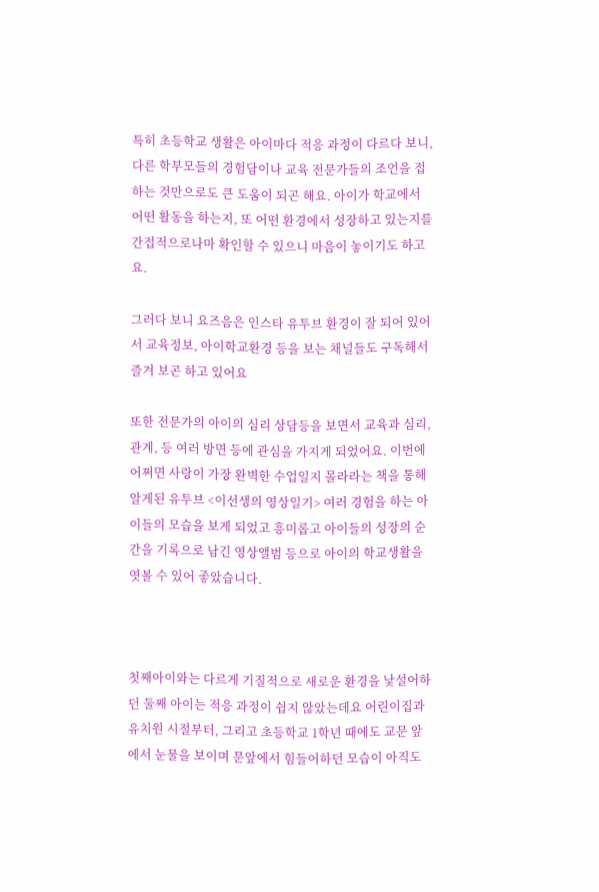특히 초등학교 생활은 아이마다 적응 과정이 다르다 보니, 다른 학부모들의 경험담이나 교육 전문가들의 조언을 접하는 것만으로도 큰 도움이 되곤 해요. 아이가 학교에서 어떤 활동을 하는지, 또 어떤 환경에서 성장하고 있는지를 간접적으로나마 확인할 수 있으니 마음이 놓이기도 하고요.

그러다 보니 요즈음은 인스타 유투브 환경이 잘 되어 있어서 교육정보, 아이학교환경 등을 보는 채널들도 구독해서 즐겨 보곤 하고 있어요

또한 전문가의 아이의 심리 상담등을 보면서 교육과 심리, 관계, 등 여러 방면 등에 관심을 가지게 되었어요. 이번에 어쩌면 사랑이 가장 완벽한 수업일지 몰라라는 책을 통해 알게된 유투브 <이선생의 영상일기> 여러 경험을 하는 아이들의 모습을 보게 되었고 흥미롭고 아이들의 성장의 순간을 기록으로 남긴 영상앨범 등으로 아이의 학교생활을 엿볼 수 있어 좋았습니다.



첫째아이와는 다르게 기질적으로 새로운 환경을 낯설어하던 둘째 아이는 적응 과정이 쉽지 않았는데요 어린이집과 유치원 시절부터, 그리고 초등학교 1학년 때에도 교문 앞에서 눈물을 보이며 문앞에서 힘들어하던 모습이 아직도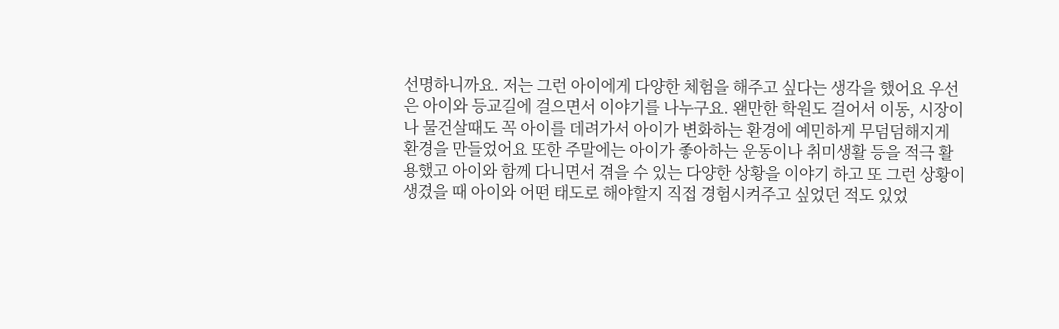선명하니까요. 저는 그런 아이에게 다양한 체험을 해주고 싶다는 생각을 했어요 우선은 아이와 등교길에 걸으면서 이야기를 나누구요. 왠만한 학원도 걸어서 이동, 시장이나 물건살때도 꼭 아이를 데려가서 아이가 변화하는 환경에 예민하게 무덤덤해지게 환경을 만들었어요 또한 주말에는 아이가 좋아하는 운동이나 취미생활 등을 적극 활용했고 아이와 함께 다니면서 겪을 수 있는 다양한 상황을 이야기 하고 또 그런 상황이 생겼을 때 아이와 어떤 태도로 해야할지 직접 경험시켜주고 싶었던 적도 있었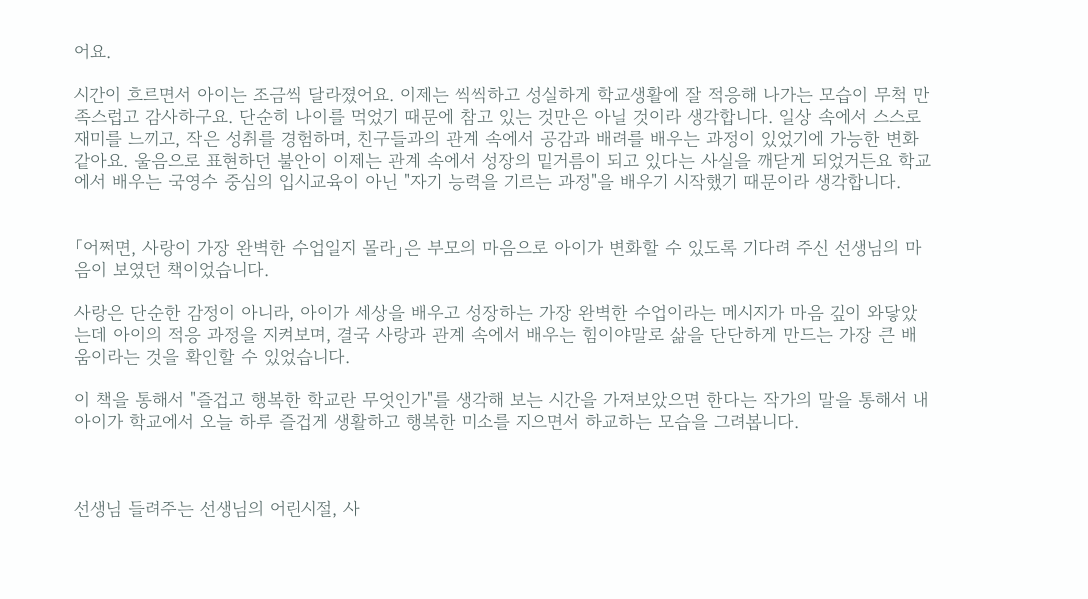어요.

시간이 흐르면서 아이는 조금씩 달라졌어요. 이제는 씩씩하고 성실하게 학교생활에 잘 적응해 나가는 모습이 무척 만족스럽고 감사하구요. 단순히 나이를 먹었기 때문에 참고 있는 것만은 아닐 것이라 생각합니다. 일상 속에서 스스로 재미를 느끼고, 작은 성취를 경험하며, 친구들과의 관계 속에서 공감과 배려를 배우는 과정이 있었기에 가능한 변화같아요. 울음으로 표현하던 불안이 이제는 관계 속에서 성장의 밑거름이 되고 있다는 사실을 깨닫게 되었거든요 학교에서 배우는 국영수 중심의 입시교육이 아닌 "자기 능력을 기르는 과정"을 배우기 시작했기 때문이라 생각합니다.


「어쩌면, 사랑이 가장 완벽한 수업일지 몰라」은 부모의 마음으로 아이가 변화할 수 있도록 기다려 주신 선생님의 마음이 보였던 책이었습니다.

사랑은 단순한 감정이 아니라, 아이가 세상을 배우고 성장하는 가장 완벽한 수업이라는 메시지가 마음 깊이 와닿았는데 아이의 적응 과정을 지켜보며, 결국 사랑과 관계 속에서 배우는 힘이야말로 삶을 단단하게 만드는 가장 큰 배움이라는 것을 확인할 수 있었습니다.

이 책을 통해서 "즐겁고 행복한 학교란 무엇인가"를 생각해 보는 시간을 가져보았으면 한다는 작가의 말을 통해서 내 아이가 학교에서 오늘 하루 즐겁게 생활하고 행복한 미소를 지으면서 하교하는 모습을 그려봅니다.



선생님 들려주는 선생님의 어린시절, 사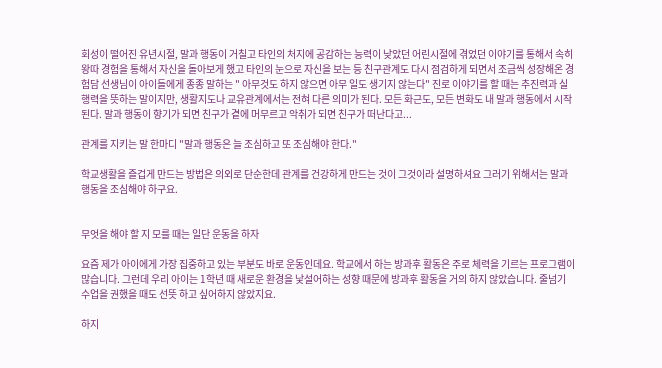회성이 떨어진 유년시절, 말과 행동이 거칠고 타인의 처지에 공감하는 능력이 낮았던 어린시절에 겪었던 이야기를 통해서 속히 왕따 경험을 통해서 자신을 돌아보게 했고 타인의 눈으로 자신을 보는 등 친구관계도 다시 점검하게 되면서 조금씩 성장해온 경험담 선생님이 아이들에게 종종 말하는 " 아무것도 하지 않으면 아무 일도 생기지 않는다" 진로 이야기를 할 때는 추진력과 실행력을 뜻하는 말이지만, 생활지도나 교유관계에서는 전혀 다른 의미가 된다. 모든 화근도, 모든 변화도 내 말과 행동에서 시작된다. 말과 행동이 향기가 되면 친구가 곁에 머무르고 악취가 되면 친구가 떠난다고...

관계를 지키는 말 한마디 "말과 행동은 늘 조심하고 또 조심해야 한다."

학교생활을 즐겁게 만드는 방법은 의외로 단순한데 관계를 건강하게 만드는 것이 그것이라 설명하셔요 그러기 위해서는 말과 행동을 조심해야 하구요.


무엇을 해야 할 지 모를 때는 일단 운동을 하자

요즘 제가 아이에게 가장 집중하고 있는 부분도 바로 운동인데요. 학교에서 하는 방과후 활동은 주로 체력을 기르는 프로그램이 많습니다. 그런데 우리 아이는 1학년 때 새로운 환경을 낯설어하는 성향 때문에 방과후 활동을 거의 하지 않았습니다. 줄넘기 수업을 권했을 때도 선뜻 하고 싶어하지 않았지요.

하지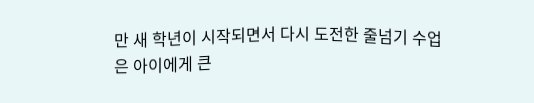만 새 학년이 시작되면서 다시 도전한 줄넘기 수업은 아이에게 큰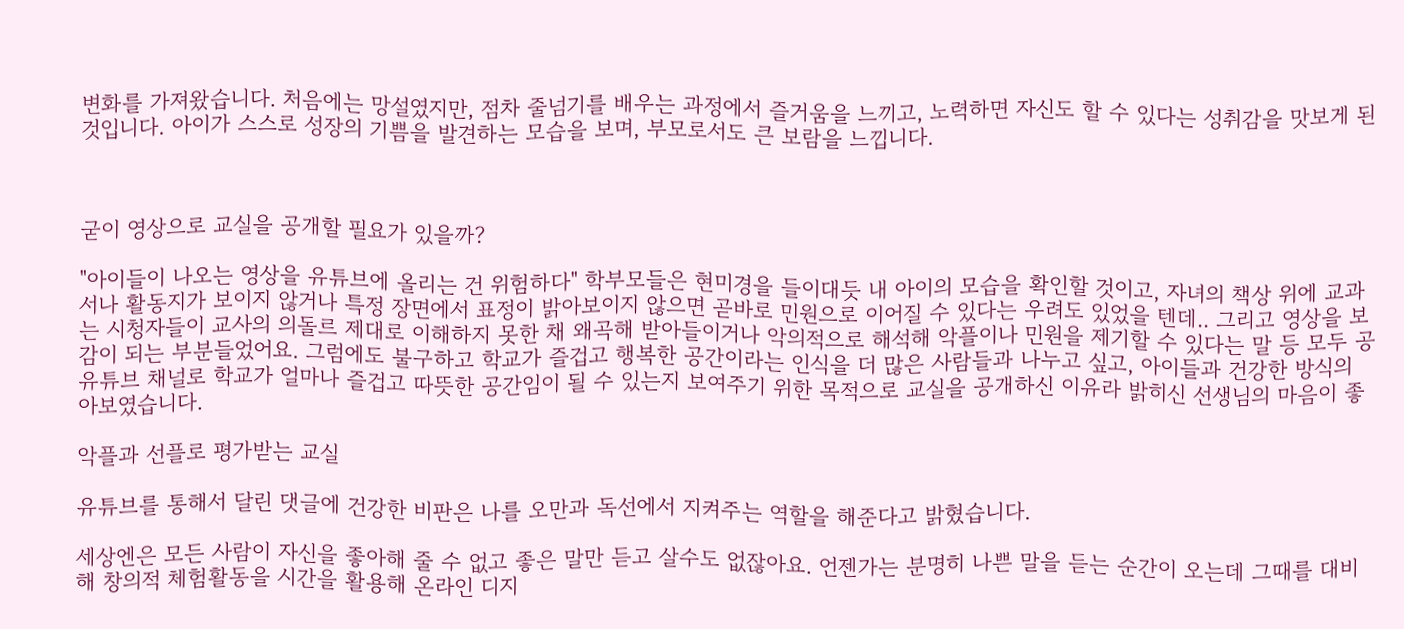변화를 가져왔습니다. 처음에는 망설였지만, 점차 줄넘기를 배우는 과정에서 즐거움을 느끼고, 노력하면 자신도 할 수 있다는 성취감을 맛보게 된 것입니다. 아이가 스스로 성장의 기쁨을 발견하는 모습을 보며, 부모로서도 큰 보람을 느낍니다.



굳이 영상으로 교실을 공개할 필요가 있을까?

"아이들이 나오는 영상을 유튜브에 올리는 건 위험하다" 학부모들은 현미경을 들이대듯 내 아이의 모습을 확인할 것이고, 자녀의 책상 위에 교과서나 활동지가 보이지 않거나 특정 장면에서 표정이 밝아보이지 않으면 곧바로 민원으로 이어질 수 있다는 우려도 있었을 텐데.. 그리고 영상을 보는 시청자들이 교사의 의돌르 제대로 이해하지 못한 채 왜곡해 받아들이거나 악의적으로 해석해 악플이나 민원을 제기할 수 있다는 말 등 모두 공감이 되는 부분들었어요. 그럼에도 불구하고 학교가 즐겁고 행복한 공간이라는 인식을 더 많은 사람들과 나누고 싶고, 아이들과 건강한 방식의 유튜브 채널로 학교가 얼마나 즐겁고 따뜻한 공간임이 될 수 있는지 보여주기 위한 목적으로 교실을 공개하신 이유라 밝히신 선생님의 마음이 좋아보였습니다.

악플과 선플로 평가받는 교실

유튜브를 통해서 달린 댓글에 건강한 비판은 나를 오만과 독선에서 지켜주는 역할을 해준다고 밝혔습니다.

세상엔은 모든 사람이 자신을 좋아해 줄 수 없고 좋은 말만 듣고 살수도 없잖아요. 언젠가는 분명히 나쁜 말을 듣는 순간이 오는데 그때를 대비해 창의적 체험활동을 시간을 활용해 온라인 디지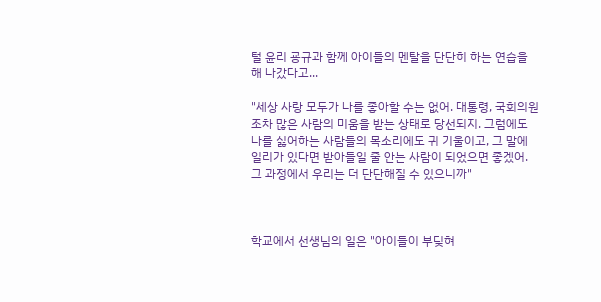털 윤리 굥규과 함께 아이들의 멘탈을 단단히 하는 연습을 해 나갔다고...

"세상 사랑 모두가 나를 좋아할 수는 없어. 대통령, 국회의원조차 많은 사람의 미움을 받는 상태로 당선되지. 그럼에도 나를 싫어하는 사람들의 목소리에도 귀 기울이고, 그 말에 일리가 있다면 받아들일 줄 안는 사람이 되었으면 좋겠어. 그 과정에서 우리는 더 단단해질 수 있으니까"



학교에서 선생님의 일은 "아이들이 부딪혀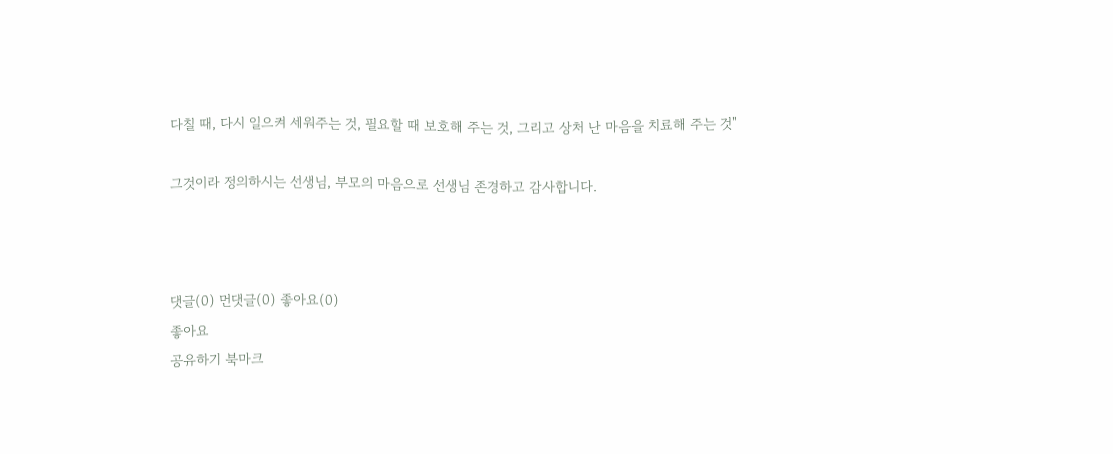다칠 때, 다시 일으켜 세워주는 것, 필요할 때 보호해 주는 것, 그리고 상처 난 마음을 치료해 주는 것"

그것이라 정의하시는 선생님, 부모의 마음으로 선생님 존경하고 감사합니다.



댓글(0) 먼댓글(0) 좋아요(0)
좋아요
공유하기 북마크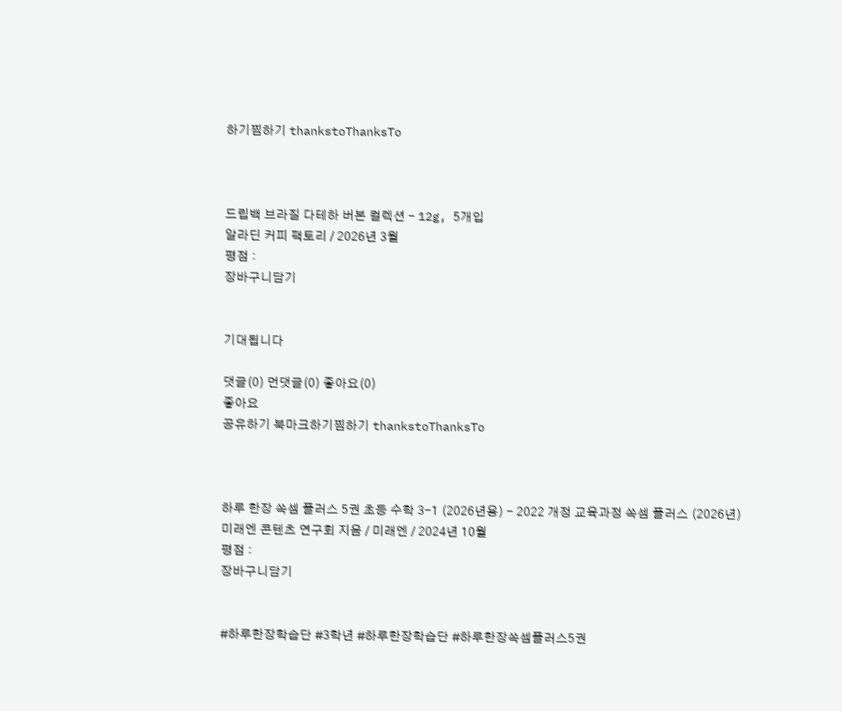하기찜하기 thankstoThanksTo



드립백 브라질 다테하 버본 컬렉션 - 12g, 5개입
알라딘 커피 팩토리 / 2026년 3월
평점 :
장바구니담기


기대됩니다

댓글(0) 먼댓글(0) 좋아요(0)
좋아요
공유하기 북마크하기찜하기 thankstoThanksTo



하루 한장 쏙셈 플러스 5권 초등 수학 3-1 (2026년용) - 2022 개정 교육과정 쏙셈 플러스 (2026년)
미래엔 콘텐츠 연구회 지음 / 미래엔 / 2024년 10월
평점 :
장바구니담기


#하루한장학습단 #3학년 #하루한장학습단 #하루한장쏙셈플러스5권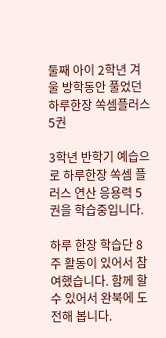둘째 아이 2학년 겨울 방학동안 풀었던 하루한장 쏙셈플러스 5권

3학년 반학기 예습으로 하루한장 쏙셈 플러스 연산 응용력 5권을 학습중입니다.

하루 한장 학습단 8주 활동이 있어서 참여했습니다. 함께 할 수 있어서 완북에 도전해 봅니다.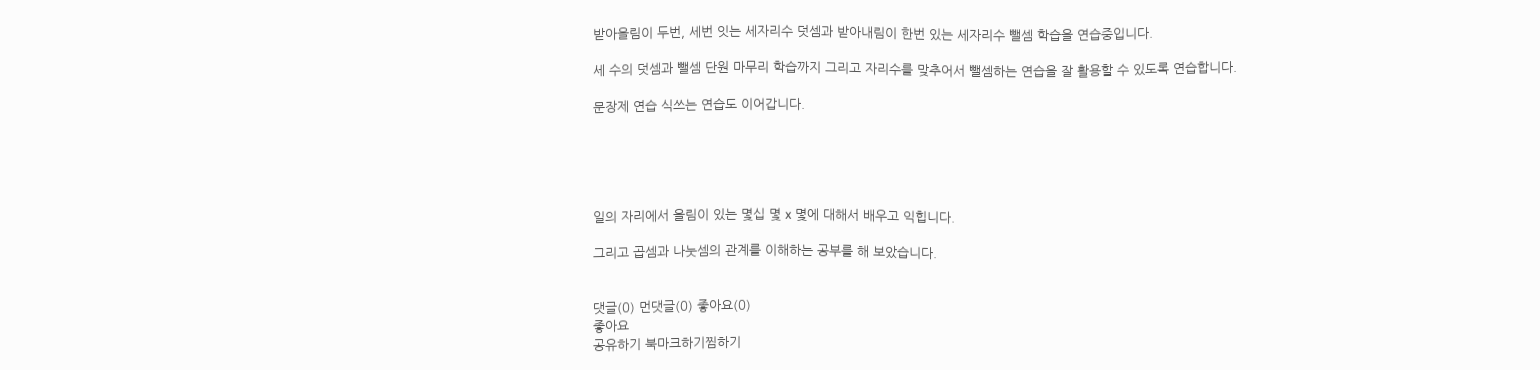받아올림이 두번, 세번 잇는 세자리수 덧셈과 받아내림이 한번 있는 세자리수 뺄셈 학습을 연습중입니다.

세 수의 덧셈과 뺄셈 단원 마무리 학습까지 그리고 자리수를 맞추어서 뺄셈하는 연습을 잘 활용할 수 있도록 연습합니다.

문장제 연습 식쓰는 연습도 이어갑니다.





일의 자리에서 올림이 있는 몇십 몇 x 몇에 대해서 배우고 익힙니다.

그리고 곱셈과 나눗셈의 관계를 이해하는 공부를 해 보았습니다.


댓글(0) 먼댓글(0) 좋아요(0)
좋아요
공유하기 북마크하기찜하기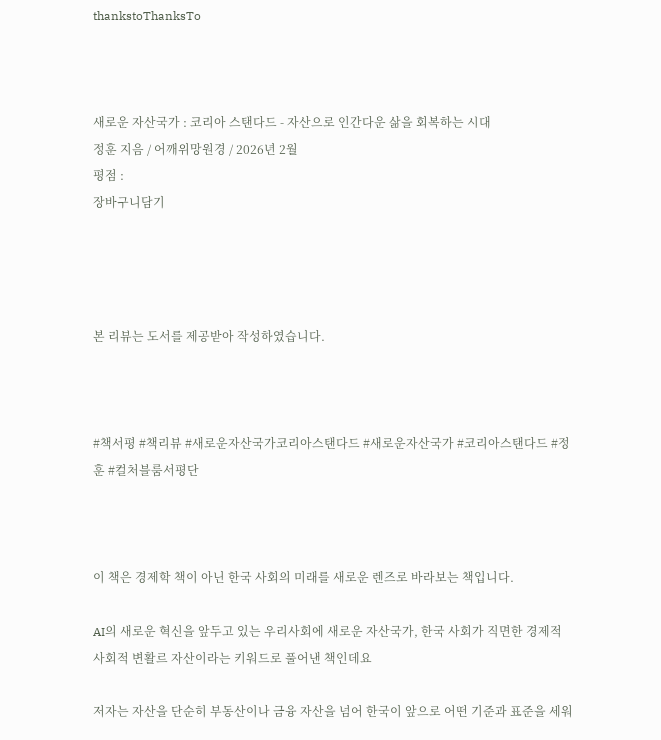thankstoThanksTo



새로운 자산국가 : 코리아 스탠다드 - 자산으로 인간다운 삶을 회복하는 시대
정훈 지음 / 어깨위망원경 / 2026년 2월
평점 :
장바구니담기




본 리뷰는 도서를 제공받아 작성하였습니다.



#책서평 #책리뷰 #새로운자산국가코리아스탠다드 #새로운자산국가 #코리아스탠다드 #정훈 #컬처블룸서평단



이 책은 경제학 책이 아닌 한국 사회의 미래를 새로운 렌즈로 바라보는 책입니다.

AI의 새로운 혁신을 앞두고 있는 우리사회에 새로운 자산국가, 한국 사회가 직면한 경제적 사회적 변활르 자산이라는 키워드로 풀어낸 책인데요

저자는 자산을 단순히 부동산이나 금융 자산을 넘어 한국이 앞으로 어떤 기준과 표준을 세워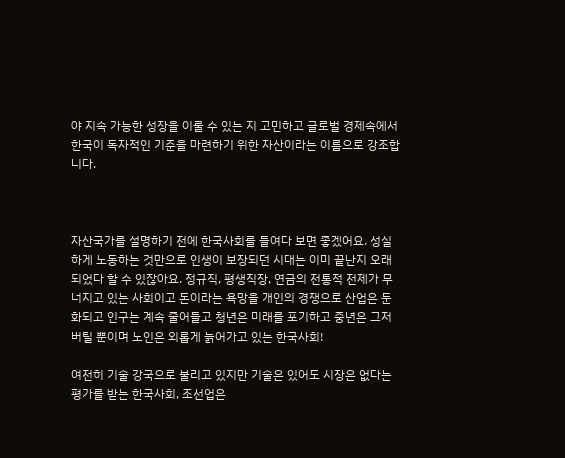야 지속 가능한 성장을 이룰 수 있는 지 고민하고 글로벌 경제속에서 한국이 독자적인 기준을 마련하기 위한 자산이라는 이름으로 강조합니다.



자산국가를 설명하기 전에 한국사회를 들여다 보면 좋겠어요. 성실하게 노동하는 것만으로 인생이 보장되던 시대는 이미 끝난지 오래되었다 할 수 있잖아요. 정규직, 평생직장, 연금의 전통적 전제가 무너지고 있는 사회이고 돈이라는 욕망을 개인의 경쟁으로 산업은 둔화되고 인구는 계속 줄어들고 청년은 미래를 포기하고 중년은 그저 버틸 뿐이며 노인은 외롭게 늙어가고 있는 한국사회!

여전히 기술 강국으로 불리고 있지만 기술은 있어도 시장은 없다는 평가를 받는 한국사회, 조선업은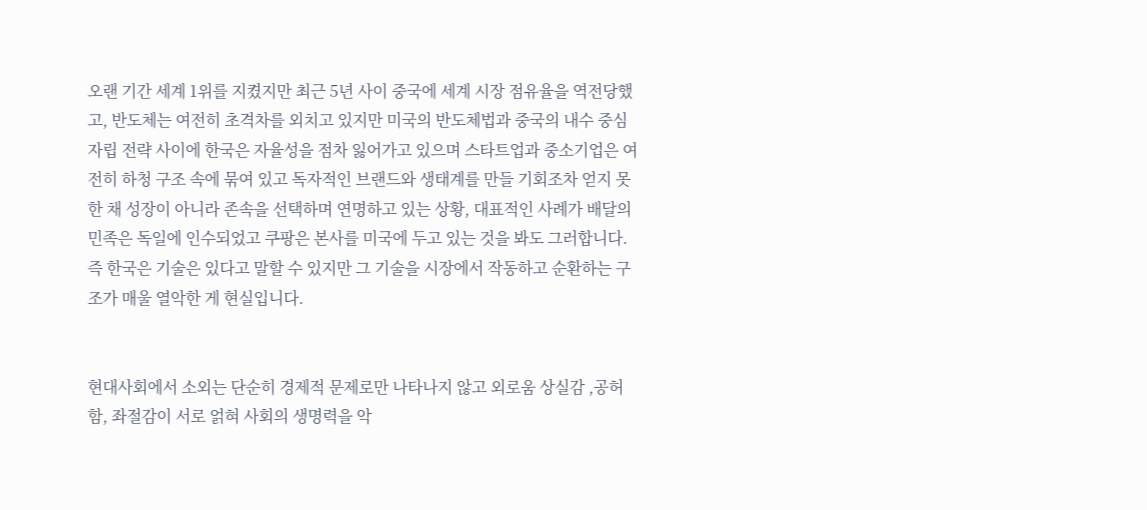오랜 기간 세계 1위를 지켰지만 최근 5년 사이 중국에 세계 시장 점유율을 역전당했고, 반도체는 여전히 초격차를 외치고 있지만 미국의 반도체법과 중국의 내수 중심 자립 전략 사이에 한국은 자율성을 점차 잃어가고 있으며 스타트업과 중소기업은 여전히 하청 구조 속에 묶여 있고 독자적인 브랜드와 생태계를 만들 기회조차 얻지 못한 채 성장이 아니라 존속을 선택하며 연명하고 있는 상황, 대표적인 사례가 배달의 민족은 독일에 인수되었고 쿠팡은 본사를 미국에 두고 있는 것을 봐도 그러합니다. 즉 한국은 기술은 있다고 말할 수 있지만 그 기술을 시장에서 작동하고 순환하는 구조가 매울 열악한 게 현실입니다.


현대사회에서 소외는 단순히 경제적 문제로만 나타나지 않고 외로움 상실감 ,공허함, 좌절감이 서로 얽혀 사회의 생명력을 악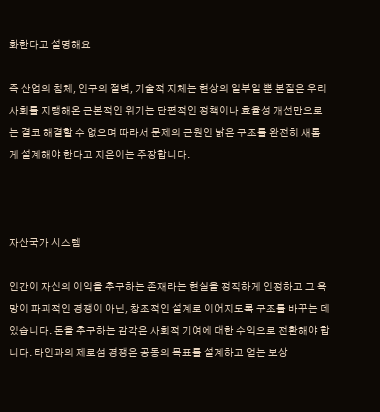화한다고 설명해요

즉 산업의 침체, 인구의 절벽, 기술적 지체는 현상의 일부일 뿐 본질은 우리 사회를 지탱해온 근본적인 위기는 단편적인 정책이나 효율성 개선만으로는 결코 해결할 수 없으며 따라서 문제의 근원인 낡은 구조를 완전히 새롭게 설계해야 한다고 지은이는 주장합니다.



자산국가 시스템

인간이 자신의 이익을 추구하는 존재라는 현실을 정직하게 인정하고 그 욕망이 파괴적인 경쟁이 아닌, 창조적인 설계로 이어지도록 구조를 바꾸는 데 있습니다. 돈을 추구하는 감각은 사회적 기여에 대한 수익으로 전환해야 합니다. 타인과의 제로섬 경쟁은 공동의 목표를 설계하고 얻는 보상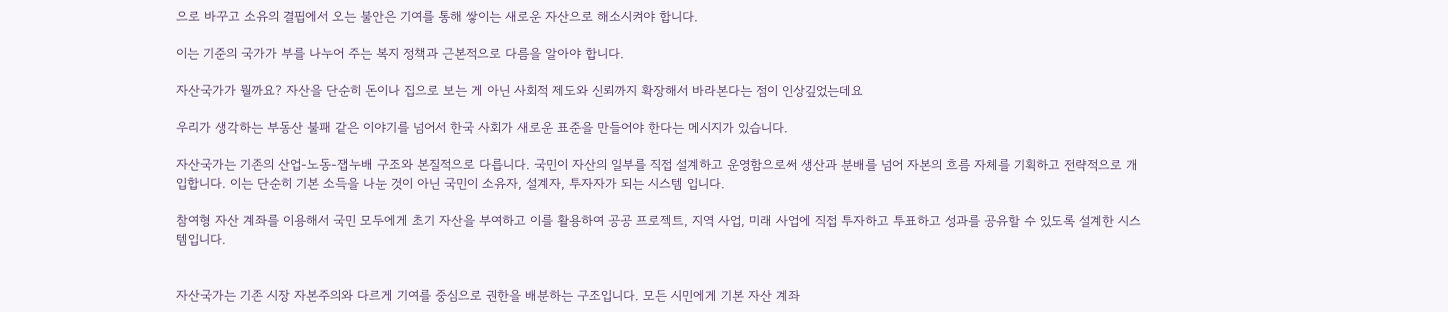으로 바꾸고 소유의 결핍에서 오는 불안은 기여를 통해 쌓이는 새로운 자산으로 해소시켜야 합니다.

이는 기준의 국가가 부를 나누어 주는 복지 정책과 근본적으로 다름을 알아야 합니다.

자산국가가 뭘까요? 자산을 단순히 돈이나 집으로 보는 게 아닌 사회적 제도와 신뢰까지 확장해서 바라본다는 점이 인상깊었는데요

우리가 생각하는 부동산 불패 같은 이야기를 넘어서 한국 사회가 새로운 표준을 만들어야 한다는 메시지가 있습니다.

자산국가는 기존의 산업-노동-잽누배 구조와 본질적으로 다릅니다. 국민이 자산의 일부를 직접 설계하고 운영함으로써 생산과 분배를 넘어 자본의 흐름 자체를 기획하고 전략적으로 개입합니다. 이는 단순히 기본 소득을 나눈 것이 아닌 국민이 소유자, 설계자, 투자자가 되는 시스템 입니다.

참여형 자산 계좌를 이용해서 국민 모두에게 초기 자산을 부여하고 이를 활용하여 공공 프로젝트, 지역 사업, 미래 사업에 직접 투자하고 투표하고 성과를 공유할 수 있도록 설계한 시스템입니다.


자산국가는 기존 시장 자본주의와 다르게 기여를 중심으로 권한을 배분하는 구조입니다. 모든 시민에게 기본 자산 계좌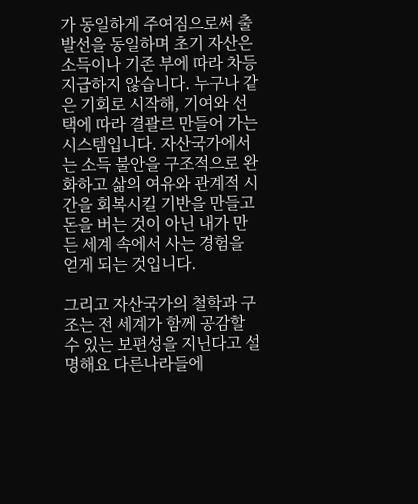가 동일하게 주여짐으로써 출발선을 동일하며 초기 자산은 소득이나 기존 부에 따라 차등지급하지 않습니다. 누구나 같은 기회로 시작해, 기여와 선택에 따라 결괄르 만들어 가는 시스템입니다. 자산국가에서는 소득 불안을 구조적으로 완화하고 삶의 여유와 관계적 시간을 회복시킬 기반을 만들고 돈을 버는 것이 아닌 내가 만든 세계 속에서 사는 경험을 얻게 되는 것입니다.

그리고 자산국가의 철학과 구조는 전 세계가 함께 공감할 수 있는 보편성을 지닌다고 설명해요 다른나라들에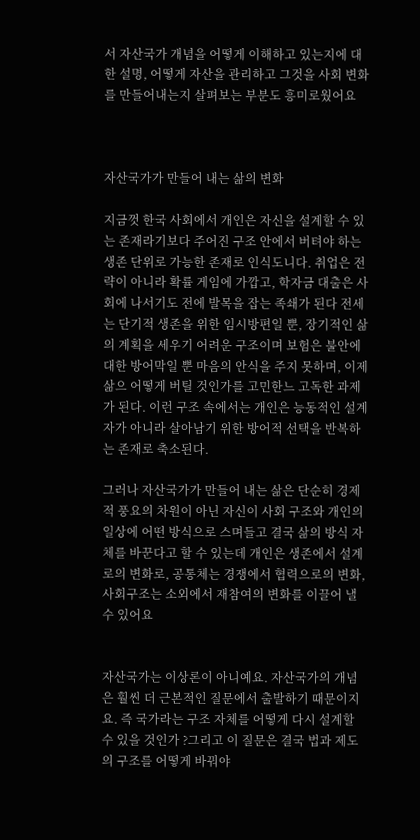서 자산국가 개념을 어떻게 이해하고 있는지에 대한 설명, 어떻게 자산을 관리하고 그것을 사회 변화를 만들어내는지 살펴보는 부분도 흥미로웠어요



자산국가가 만들어 내는 삶의 변화

지금껏 한국 사회에서 개인은 자신을 설계할 수 있는 존재라기보다 주어진 구조 안에서 버텨야 하는 생존 단위로 가능한 존재로 인식도니다. 취업은 전략이 아니라 확률 게임에 가깝고, 학자금 대출은 사회에 나서기도 전에 발목을 잡는 족쇄가 된다 전세는 단기적 생존을 위한 임시방편일 뿐, 장기적인 삶의 계획을 세우기 어려운 구조이며 보험은 불안에 대한 방어막일 뿐 마음의 안식을 주지 못하며, 이제 삶으 어떻게 버틸 것인가를 고민한느 고독한 과제가 된다. 이런 구조 속에서는 개인은 능동적인 설계자가 아니라 살아남기 위한 방어적 선택을 반복하는 존재로 축소된다.

그러나 자산국가가 만들어 내는 삶은 단순히 경제적 풍요의 차원이 아닌 자신이 사회 구조와 개인의 일상에 어떤 방식으로 스며들고 결국 삶의 방식 자체를 바꾼다고 할 수 있는데 개인은 생존에서 설계로의 변화로, 공통체는 경쟁에서 협력으로의 변화, 사회구조는 소외에서 재참여의 변화를 이끌어 낼 수 있어요


자산국가는 이상론이 아니예요. 자산국가의 개념은 훨씬 더 근본적인 질문에서 출발하기 때문이지요. 즉 국가라는 구조 자체를 어떻게 다시 설계할 수 있을 것인가 ?그리고 이 질문은 결국 법과 제도의 구조를 어떻게 바꿔야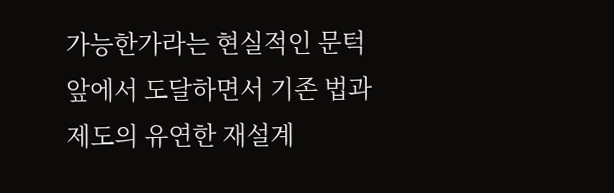가능한가라는 현실적인 문턱앞에서 도달하면서 기존 법과 제도의 유연한 재설계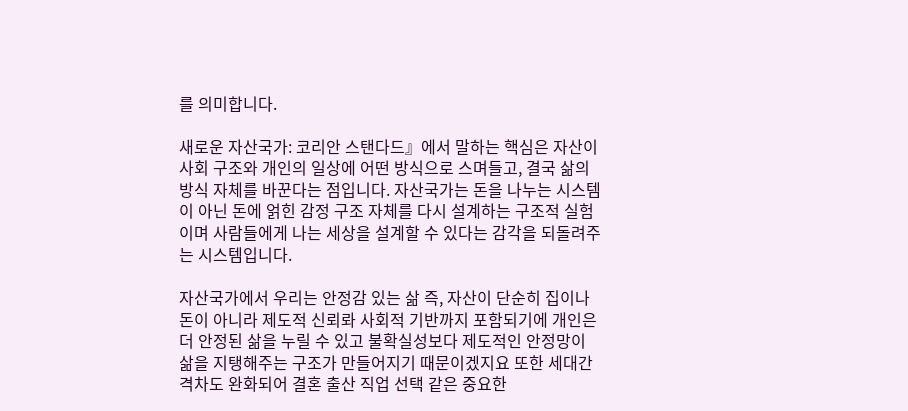를 의미합니다.

새로운 자산국가: 코리안 스탠다드』에서 말하는 핵심은 자산이 사회 구조와 개인의 일상에 어떤 방식으로 스며들고, 결국 삶의 방식 자체를 바꾼다는 점입니다. 자산국가는 돈을 나누는 시스템이 아닌 돈에 얽힌 감정 구조 자체를 다시 설계하는 구조적 실험이며 사람들에게 나는 세상을 설계할 수 있다는 감각을 되돌려주는 시스템입니다.

자산국가에서 우리는 안정감 있는 삶 즉, 자산이 단순히 집이나 돈이 아니라 제도적 신뢰롸 사회적 기반까지 포함되기에 개인은 더 안정된 삶을 누릴 수 있고 불확실성보다 제도적인 안정망이 삶을 지탱해주는 구조가 만들어지기 때문이겠지요 또한 세대간 격차도 완화되어 결혼 출산 직업 선택 같은 중요한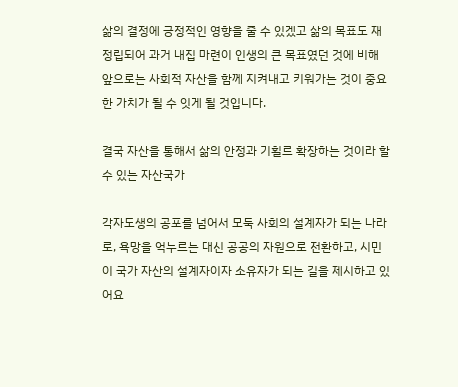삶의 결정에 긍정적인 영향을 줄 수 있겠고 삶의 목표도 재정립되어 과거 내집 마련이 인생의 큰 목표였던 것에 비해 앞으로는 사회적 자산을 함께 지켜내고 키워가는 것이 중요한 가치가 될 수 잇게 될 것입니다.

결국 자산을 통해서 삶의 안정과 기횔르 확장하는 것이라 할 수 있는 자산국가

각자도생의 공포를 넘어서 모둑 사회의 설계자가 되는 나라로, 욕망을 억누르는 대신 공공의 자원으로 전환하고, 시민이 국가 자산의 설계자이자 소유자가 되는 길을 제시하고 있어요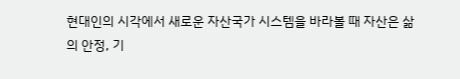현대인의 시각에서 새로운 자산국가 시스템을 바라볼 때 자산은 삶의 안정, 기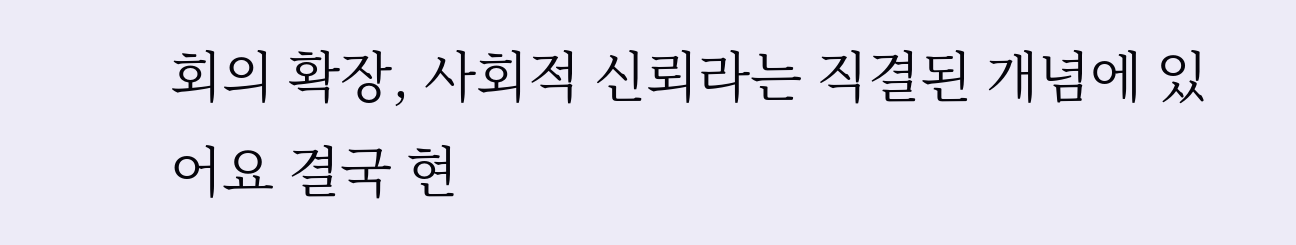회의 확장, 사회적 신뢰라는 직결된 개념에 있어요 결국 현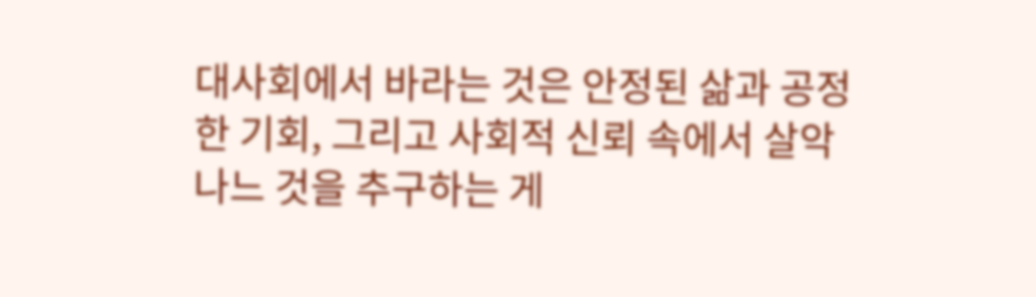대사회에서 바라는 것은 안정된 삶과 공정한 기회, 그리고 사회적 신뢰 속에서 살악나느 것을 추구하는 게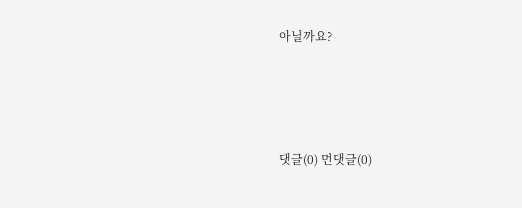아닐까요?





댓글(0) 먼댓글(0)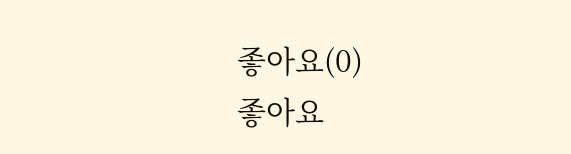좋아요(0)
좋아요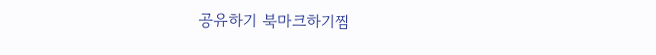공유하기 북마크하기찜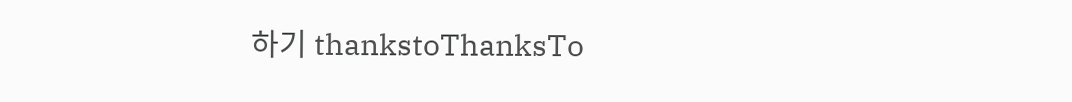하기 thankstoThanksTo